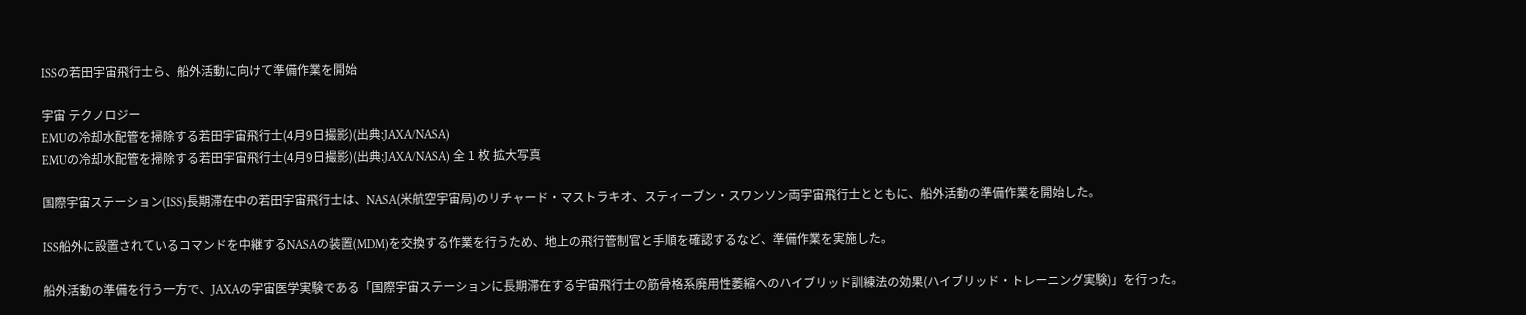ISSの若田宇宙飛行士ら、船外活動に向けて準備作業を開始

宇宙 テクノロジー
EMUの冷却水配管を掃除する若田宇宙飛行士(4月9日撮影)(出典:JAXA/NASA)
EMUの冷却水配管を掃除する若田宇宙飛行士(4月9日撮影)(出典:JAXA/NASA) 全 1 枚 拡大写真

国際宇宙ステーション(ISS)長期滞在中の若田宇宙飛行士は、NASA(米航空宇宙局)のリチャード・マストラキオ、スティーブン・スワンソン両宇宙飛行士とともに、船外活動の準備作業を開始した。

ISS船外に設置されているコマンドを中継するNASAの装置(MDM)を交換する作業を行うため、地上の飛行管制官と手順を確認するなど、準備作業を実施した。

船外活動の準備を行う一方で、JAXAの宇宙医学実験である「国際宇宙ステーションに長期滞在する宇宙飛行士の筋骨格系廃用性萎縮へのハイブリッド訓練法の効果(ハイブリッド・トレーニング実験)」を行った。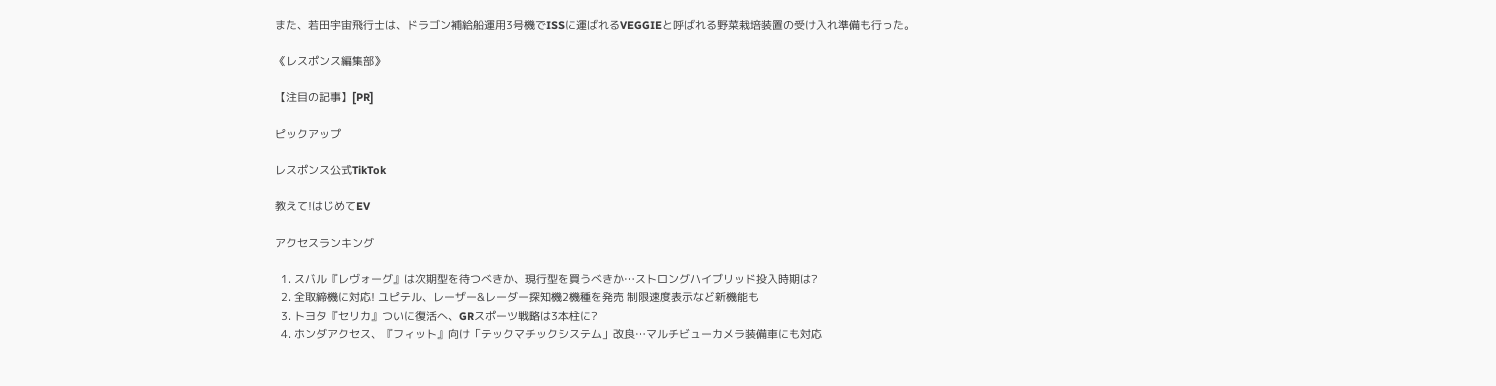また、若田宇宙飛行士は、ドラゴン補給船運用3号機でISSに運ばれるVEGGIEと呼ばれる野菜栽培装置の受け入れ準備も行った。

《レスポンス編集部》

【注目の記事】[PR]

ピックアップ

レスポンス公式TikTok

教えて!はじめてEV

アクセスランキング

  1. スバル『レヴォーグ』は次期型を待つべきか、現行型を買うべきか…ストロングハイブリッド投入時期は?
  2. 全取締機に対応! ユピテル、レーザー&レーダー探知機2機種を発売 制限速度表示など新機能も
  3. トヨタ『セリカ』ついに復活へ、GRスポーツ戦略は3本柱に?
  4. ホンダアクセス、『フィット』向け「テックマチックシステム」改良…マルチビューカメラ装備車にも対応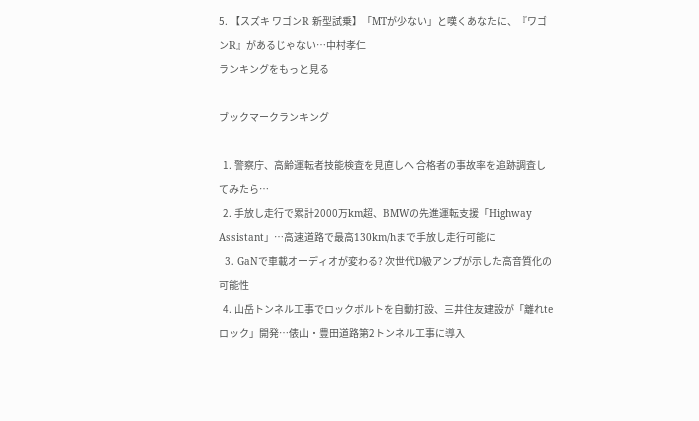5. 【スズキ ワゴンR 新型試乗】「MTが少ない」と嘆くあなたに、『ワゴンR』があるじゃない…中村孝仁
ランキングをもっと見る

ブックマークランキング

  1. 警察庁、高齢運転者技能検査を見直しへ 合格者の事故率を追跡調査してみたら…
  2. 手放し走行で累計2000万km超、BMWの先進運転支援「Highway Assistant」…高速道路で最高130km/hまで手放し走行可能に
  3. GaNで車載オーディオが変わる? 次世代D級アンプが示した高音質化の可能性
  4. 山岳トンネル工事でロックボルトを自動打設、三井住友建設が「離れteロック」開発…俵山・豊田道路第2トンネル工事に導入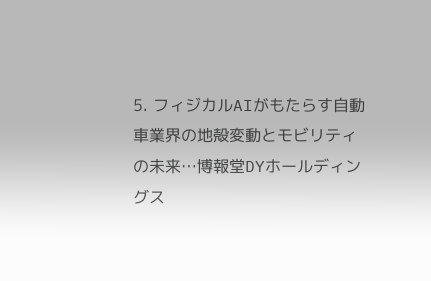5. フィジカルAIがもたらす自動車業界の地殻変動とモビリティの未来…博報堂DYホールディングス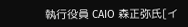執行役員 CAIO 森正弥氏[イ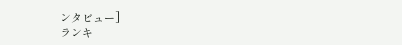ンタビュー]
ランキ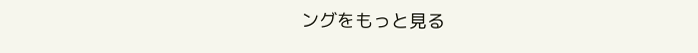ングをもっと見る